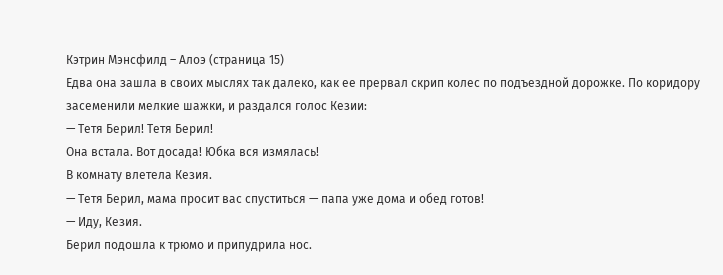Кэтрин Мэнсфилд – Алоэ (страница 15)
Едва она зашла в своих мыслях так далеко, как ее прервал скрип колес по подъездной дорожке. По коридору засеменили мелкие шажки, и раздался голос Кезии:
— Тетя Берил! Тетя Берил!
Она встала. Вот досада! Юбка вся измялась!
В комнату влетела Кезия.
— Тетя Берил, мама просит вас спуститься — папа уже дома и обед готов!
— Иду, Кезия.
Берил подошла к трюмо и припудрила нос.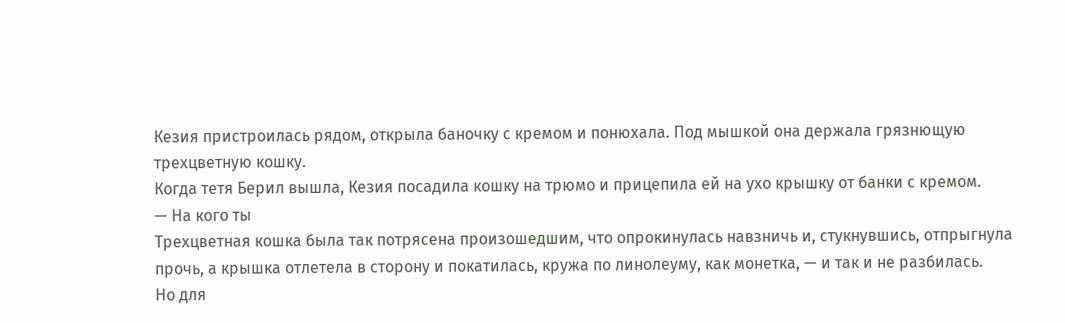Кезия пристроилась рядом, открыла баночку с кремом и понюхала. Под мышкой она держала грязнющую трехцветную кошку.
Когда тетя Берил вышла, Кезия посадила кошку на трюмо и прицепила ей на ухо крышку от банки с кремом.
— На кого ты
Трехцветная кошка была так потрясена произошедшим, что опрокинулась навзничь и, стукнувшись, отпрыгнула прочь, а крышка отлетела в сторону и покатилась, кружа по линолеуму, как монетка, — и так и не разбилась.
Но для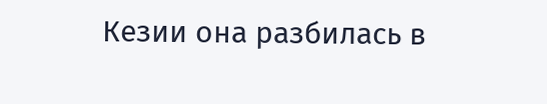Кезии она разбилась в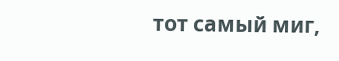тот самый миг,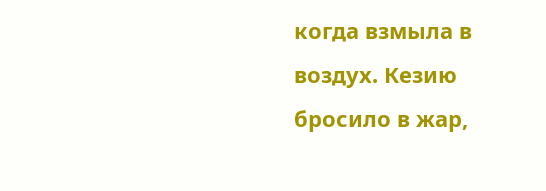когда взмыла в воздух. Кезию бросило в жар,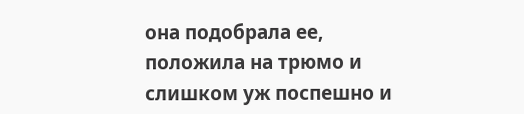она подобрала ее, положила на трюмо и слишком уж поспешно и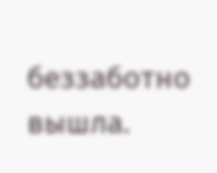беззаботно вышла.